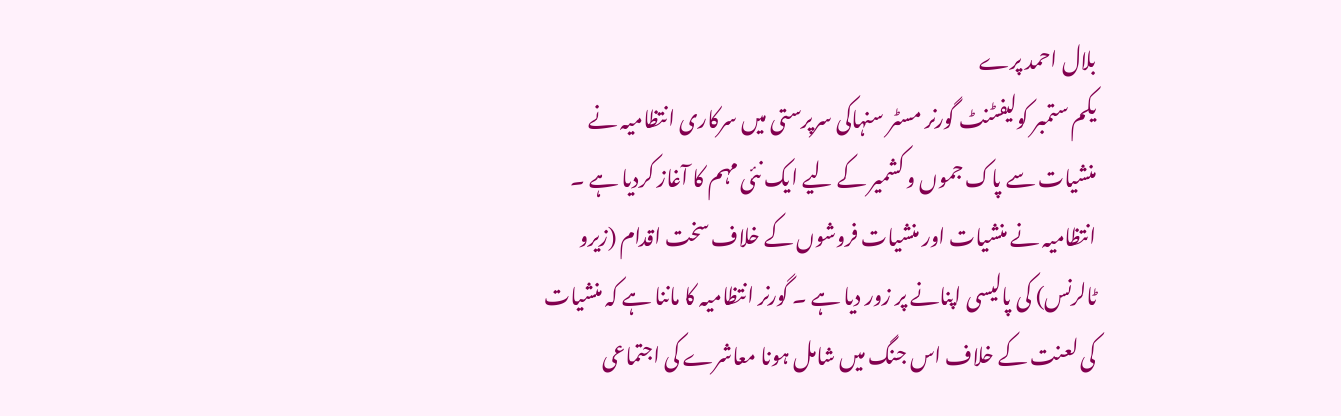بلال احمد پرے
یکم ستمبر کولیفٹنٹ گورنر مسٹر سنہاکی سرپرستی میں سرکاری انتظامیہ نے منشیات سے پاک جموں و کشمیر کے لیے ایک نئی مہم کا آغاز کردیا ہے ۔ انتظامیہ نے منشیات اور منشیات فروشوں کے خلاف سخت اقدام (زیرو ٹالرنس) کی پالیسی اپنانے پر زور دیا ہے ۔ گورنر انتظامیہ کا ماننا ہے کہ منشیات کی لعنت کے خلاف اس جنگ میں شامل ہونا معاشرے کی اجتماعی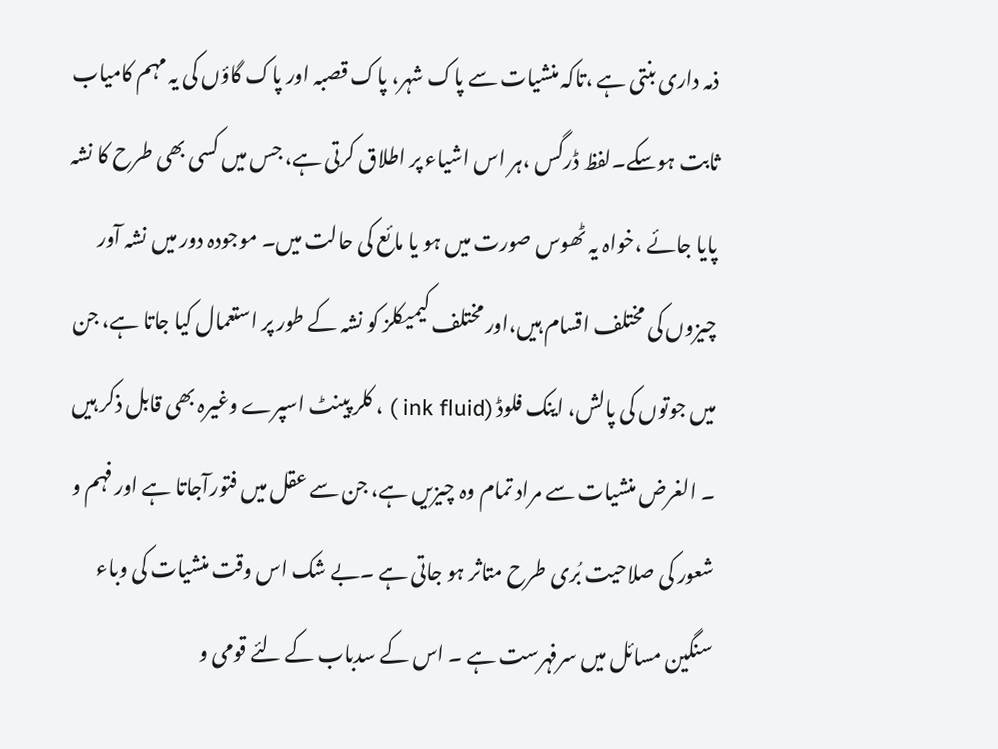ذمہ داری بنتی ہے ،تاکہ منشیات سے پاک شہر، پاک قصبہ اور پاک گاؤں کی یہ مہم کامیاب ثابت ہوسکے۔لفظ ڈرگس ،ہر اس اشیاء پر اطلاق کرتی ہے، جس میں کسی بھی طرح کا نشہ پایا جائے ،خواہ یہ ٹھوس صورت میں ہو یا مائع کی حالت میں۔ موجودہ دور میں نشہ آور چیزوں کی مختلف اقسام ہیں،اور مختلف کیمیکلز کو نشہ کے طور پر استعمال کیا جاتا ہے، جن میں جوتوں کی پالش، اینک فلوڈ (ink fluid ) ، کلر پینٹ اسپرے وغیرہ بھی قابل ذکر ہیں ۔ الغرض منشیات سے مراد تمام وہ چیزیں ہے، جن سے عقل میں فتورآجاتا ہے اور فہم و شعور کی صلاحیت بُری طرح متاثر ہو جاتی ہے ۔بے شک اس وقت منشیات کی وباء سنگین مسائل میں سرفہرست ہے ۔ اس کے سدباب کے لئے قومی و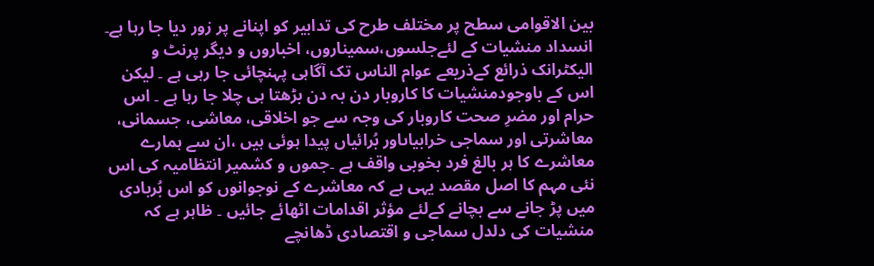بین الاقوامی سطح پر مختلف طرح کی تدابیر کو اپنانے پر زور دیا جا رہا ہے۔ انسداد منشیات کے لئےجلسوں،سمیناروں، اخباروں و دیگر پرنٹ و الیکٹرانک ذرائع کےذریعے عوام الناس تک آگاہی پہنچائی جا رہی ہے ۔ لیکن اس کے باوجودمنشیات کا کاروبار دن بہ دن بڑھتا ہی چلا جا رہا ہے ۔ اس حرام اور مضرِ صحت کاروبار کی وجہ سے جو اخلاقی، معاشی، جسمانی، معاشرتی اور سماجی خرابیاںاور بُرائیاں پیدا ہوئی ہیں ،ان سے ہمارے معاشرے کا ہر بالغ فرد بخوبی واقف ہے ۔جموں و کشمیر انتظامیہ کی اس نئی مہم کا اصل مقصد یہی ہے کہ معاشرے کے نوجوانوں کو اس بُربادی میں پڑ جانے سے بچانے کےلئے مؤثر اقدامات اٹھائے جائیں ۔ ظاہر ہے کہ منشیات کی دلدل سماجی و اقتصادی ڈھانچے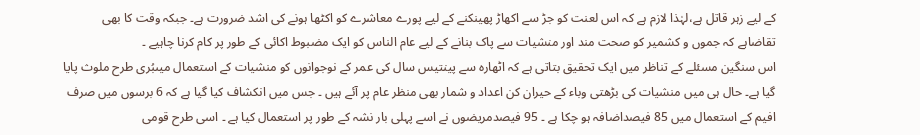کے لیے زہر قاتل ہے،لہٰذا لازم ہے کہ اس لعنت کو جڑ سے اکھاڑ پھینکنے کے لیے پورے معاشرے کو اکٹھا ہونے کی اشد ضرورت ہے۔ جبکہ وقت کا بھی تقاضاہے کہ جموں و کشمیر کو صحت مند اور منشیات سے پاک بنانے کے لیے عام الناس کو ایک مضبوط اکائی کے طور پر کام کرنا چاہیے ۔
اس سنگین مسئلے کے تناظر میں ایک تحقیق بتاتی ہے کہ اٹھارہ سے پینتیس سال کی عمر کے نوجوانوں کو منشیات کے استعمال میںبُری طرح ملوث پایا گیا ہے۔ حال ہی میں منشیات کی بڑھتی وباء کے حیران کن اعداد و شمار بھی منظر عام پر آئے ہیں ۔ جس میں انکشاف کیا گیا ہے کہ 6 برسوں میں صرف افیم کے استعمال میں 85 فیصداضافہ ہو چکا ہے ۔ 95 فیصدمریضوں نے اسے پہلی بار نشہ کے طور پر استعمال کیا ہے ۔ اسی طرح قومی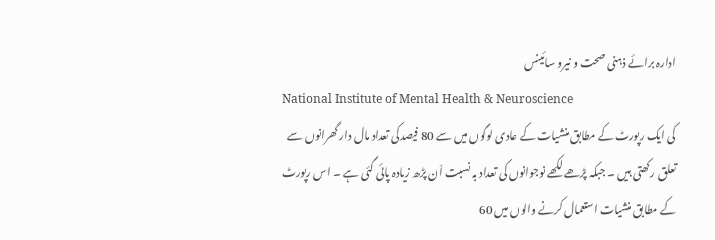ادارہ برائے ذہنی صحت و نیرو سائینس
National Institute of Mental Health & Neuroscience
کی ایک رپورٹ کے مطابق منشیات کے عادی لوگوں میں سے 80 فیصدکی تعداد مال دار گھرانوں سے تعلق رکھتی ہیں ۔ جبکہ پڑھے لکھے نوجوانوں کی تعداد بہ نسبت اَن پڑھ زیادہ پائی گئی ہے ۔ اس رپورٹ کے مطابق منشیات استعمال کرنے والوں میں 60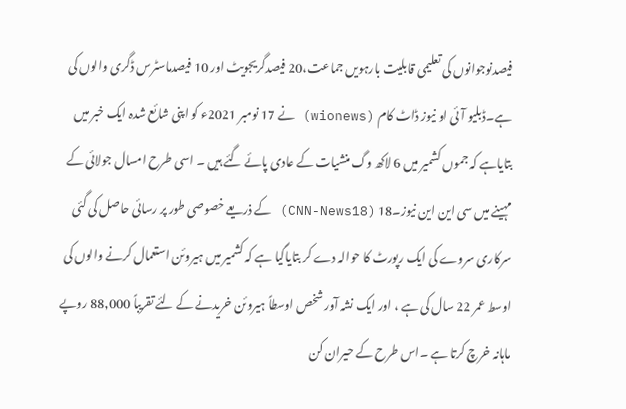فیصدنوجوانوں کی تعلیمی قابلیت بارہویں جماعت،20 فیصدگریجویٹ اور 10 فیصدماسٹرس ڈگری والوں کی ہے۔ڈبلیو آئی او نیوز ڈاٹ کام (wionews) نے 17 نومبر 2021ء کو اپنی شائع شدہ ایک خبر میں بتایاہے کہ جموں کشمیر میں 6 لاکھ وگ منشیات کے عادی پائے گئے ہیں ۔ اسی طرح امسال جولائی کے مہینے میں سی این این نیوز۔18 (CNN-News18) کے ذریعے خصوصی طور پر رسائی حاصل کی گئی سرکاری سروے کی ایک رپورٹ کا حوالہ دے کر بتایاگیا ہے کہ کشمیر میں ہیروئن استعمال کرنے والوں کی اوسط عمر 22 سال کی ہے ، اور ایک نشہ آور شخص اوسطاً ہیروئن خریدنے کے لئے تقریباً 88,000 روپے ماہانہ خرچ کرتا ہے ۔اس طرح کے حیران کن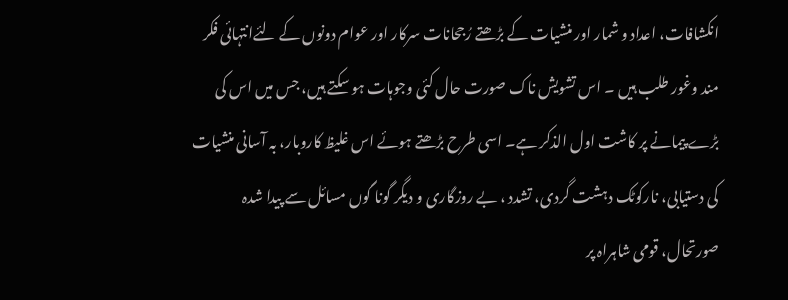انکشافات، اعداد و شمار اور منشیات کے بڑھتے رُجحانات سرکار اور عوام دونوں کے لئےانتہائی فکر مند وغور طلب ہیں ۔ اس تشویش ناک صورت حال کئی وجوہات ہو سکتے ہیں، جس میں اس کی بڑے پیمانے پر کاشت اول الذکر ہے۔ اسی طرح بڑھتے ہوئے اس غلیظ کاروبار، بہ آسانی منشیات کی دستیابی، نارکوٹک دہشت گردی، تشدد ، بے روزگاری و دیگر گونا گوں مسائل سے پیدا شدہ صورتحال، قومی شاہراہ پر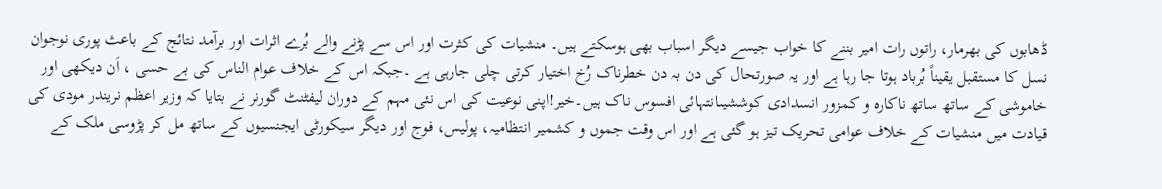ڈھابوں کی بھرمار، راتوں رات امیر بننے کا خواب جیسے دیگر اسباب بھی ہوسکتے ہیں۔ منشیات کی کثرت اور اس سے پڑنے والے بُرے اثرات اور برآمد نتائج کے باعث پوری نوجوان نسل کا مستقبل یقیناً بُرباد ہوتا جا رہا ہے اور یہ صورتحال کی دن بہ دن خطرناک رُخ اختیار کرتی چلی جارہی ہے ۔جبکہ اس کے خلاف عوام الناس کی بے حسی ، اَن دیکھی اور خاموشی کے ساتھ ساتھ ناکارہ و کمزور انسدادی کوششیںانتہائی افسوس ناک ہیں۔خیر!اپنی نوعیت کی اس نئی مہم کے دوران لیفٹنٹ گورنر نے بتایا کہ وزیر اعظم نریندر مودی کی قیادت میں منشیات کے خلاف عوامی تحریک تیز ہو گئی ہے اور اس وقت جموں و کشمیر انتظامیہ، پولیس، فوج اور دیگر سیکورٹی ایجنسیوں کے ساتھ مل کر پڑوسی ملک کے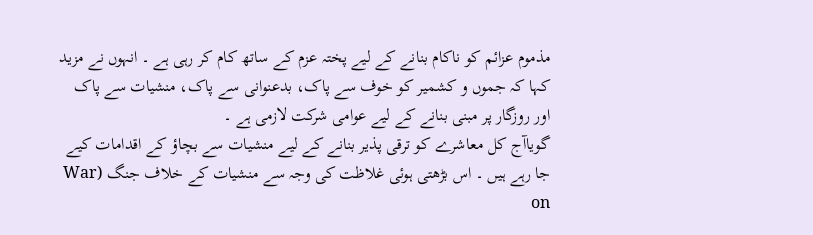مذموم عزائم کو ناکام بنانے کے لیے پختہ عزم کے ساتھ کام کر رہی ہے ۔ انہوں نے مزید کہا کہ جموں و کشمیر کو خوف سے پاک، بدعنوانی سے پاک، منشیات سے پاک اور روزگار پر مبنی بنانے کے لیے عوامی شرکت لازمی ہے ۔
گویاآج کل معاشرے کو ترقی پذیر بنانے کے لیے منشیات سے بچاؤ کے اقدامات کیے جا رہے ہیں ۔ اس بڑھتی ہوئی غلاظت کی وجہ سے منشیات کے خلاف جنگ (War on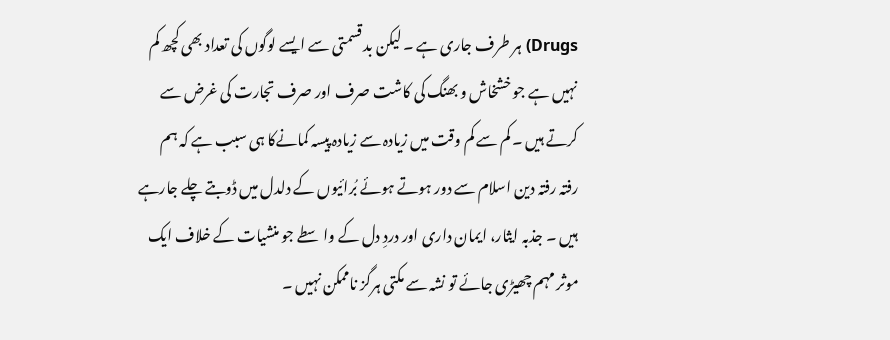Drugs) ہر طرف جاری ہے ۔ لیکن بد قسمتی سے ایسے لوگوں کی تعداد بھی کچھ کم نہیں ہے جو خشخاش و بھنگ کی کاشت صرف اور صرف تجارت کی غرض سے کرتے ہیں ۔ کم سے کم وقت میں زیادہ سے زیادہ پیسہ کمانےکا ہی سبب ہے کہ ہم رفتہ رفتہ دین اسلام سے دور ہوتے ہوئے بُرائیوں کے دلدل میں ڈوبتے چلے جارہے ہیں ۔ جذبہ ایثار، ایمان داری اور دردِ دل کے واسطے جو منشیات کے خلاف ایک موثر مہم چھیڑی جائے تو نشہ سے مکتی ہرگز ناممکن نہیں ۔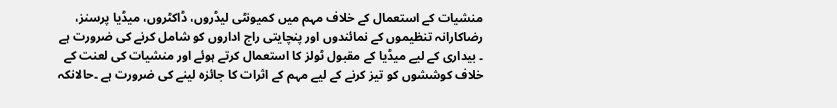منشیات کے استعمال کے خلاف مہم میں کمیونٹی لیڈروں، ڈاکٹروں، میڈیا پرسنز، رضاکارانہ تنظیموں کے نمائندوں اور پنچایتی راج اداروں کو شامل کرنے کی ضرورت ہے ۔ بیداری کے لیے میڈیا کے مقبول ٹولز کا استعمال کرتے ہوئے اور منشیات کی لعنت کے خلاف کوششوں کو تیز کرنے کے لیے مہم کے اثرات کا جائزہ لینے کی ضرورت ہے ۔حالانکہ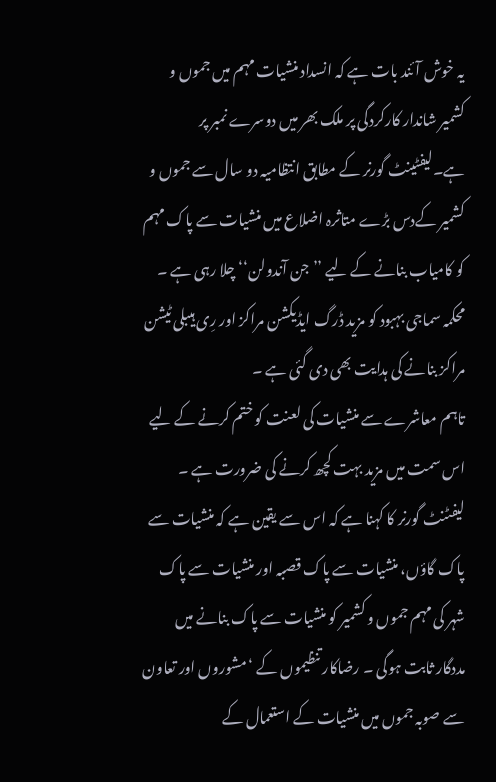یہ خوش آئند بات ہے کہ انسداد منشیات مہم میں جموں و کشمیر شاندار کارکردگی پر ملک بھر میں دوسرے نمبر پر ہے۔لیفٹینٹ گورنر کے مطابق انتظامیہ دو سال سے جموں و کشمیر کےدس بڑے متاثرہ اضلاع میں منشیات سے پاک مہم کو کامیاب بنانے کے لیے ’’جن آندولن‘‘ چلا رہی ہے ۔ محکمہ سماجی بہبود کو مزید ڈرگ ایڈیکشن مراکز اور رِی ہیبلی ٹیشن مراکز بنانے کی ہدایت بھی دی گئی ہے ۔
تاہم معاشرے سے منشیات کی لعنت کو ختم کرنے کے لیے اس سمت میں مزید بہت کچھ کرنے کی ضرورت ہے ۔ لیفٹنٹ گورنر کا کہنا ہے کہ اس سے یقین ہے کہ منشیات سے پاک گاؤں، منشیات سے پاک قصبہ اور منشیات سے پاک شہر کی مہم جموں و کشمیر کو منشیات سے پاک بنانے میں مددگار ثابت ہوگی ۔ رضاکار تنظیموں کے ‘مشوروں اور تعاون سے صوبہ جموں میں منشیات کے استعمال کے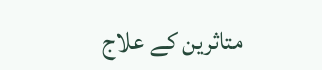متاثرین کے علاج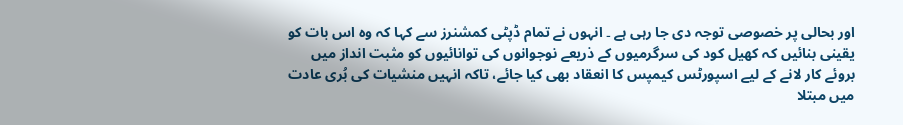اور بحالی پر خصوصی توجہ دی جا رہی ہے ۔ انہوں نے تمام ڈپٹی کمشنرز سے کہا کہ وہ اس بات کو یقینی بنائیں کہ کھیل کود کی سرگرمیوں کے ذریعے نوجوانوں کی توانائیوں کو مثبت انداز میں بروئے کار لانے کے لیے اسپورٹس کیمپس کا انعقاد بھی کیا جائے، تاکہ انہیں منشیات کی بُری عادت میں مبتلا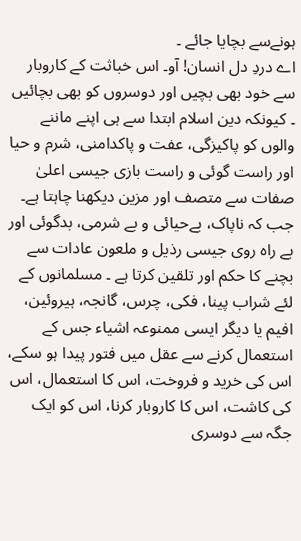ہونےسے بچایا جائے ۔
اے دردِ دل انسان! آو۔ اس خباثت کے کاروبار سے خود بھی بچیں اور دوسروں کو بھی بچائیں ۔ کیونکہ دین اسلام ابتدا سے ہی اپنے ماننے والوں کو پاکیزگی، عفت و پاکدامنی، شرم و حیا اور راست گوئی و راست بازی جیسی اعلیٰ صفات سے متصف اور مزین دیکھنا چاہتا ہے۔ جب کہ ناپاک، بےحیائی و بے شرمی، بدگوئی اور بے راہ روی جیسی رذیل و ملعون عادات سے بچنے کا حکم اور تلقین کرتا ہے ۔ مسلمانوں کے لئے شراب پینا، فکی، چرس، گانجہ، ہیروئین، افیم یا دیگر ایسی ممنوعہ اشیاء جس کے استعمال کرنے سے عقل میں فتور پیدا ہو سکے، اس کی خرید و فروخت، اس کا استعمال، اس کی کاشت، اس کا کاروبار کرنا، اس کو ایک جگہ سے دوسری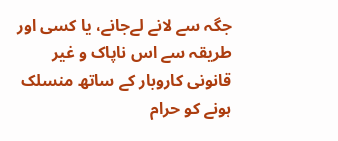جگہ سے لانے لےجانے، یا کسی اور طریقہ سے اس ناپاک و غیر قانونی کاروبار کے ساتھ منسلک ہونے کو حرام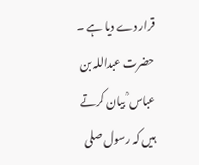قرار دے دیا ہے ۔
حضرت عبداللہ بن عباس ؒ بیان کرتے ہیں کہ رسول صلی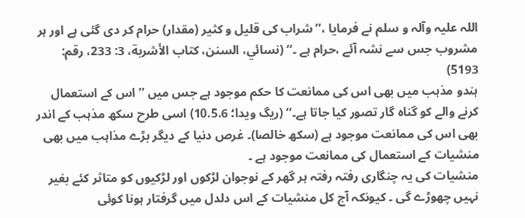اللہ علیہ وآلہ و سلم نے فرمایا ،’’ شراب کی قلیل و کثیر (مقدار) حرام کر دی گئی ہے اور ہر مشروب جس سے نشہ آئے ،حرام ہے ۔‘‘ (نسائي، السنن، كتاب الأشربة، 3: 233، رقم: 5193)
ہندو مذہب میں بھی اس کی ممانعت کا حکم موجود ہے جس میں ’’اس کے استعمال کرنے والے کو گناہ گار تصور کیا جاتا ہے۔‘‘ (ریگ ویدا؛ 10.5.6) اسی طرح سکھ مذہب کے اندر بھی اس کی ممانعت موجود ہے (سکھ خالصا)۔ غرص دنیا کے دیگر بڑے مذاہب میں بھی منشیات کے استعمال کی ممانعت موجود ہے ۔
منشیات کی یہ چنگاری رفتہ رفتہ ہر گھر کے نوجوان لڑکوں اور لڑکیوں کو متاثر کئے بغیر نہیں چھوڑے گی ۔ کیونکہ آج کل منشیات کے اس دلدل میں گرفتار ہونا کوئی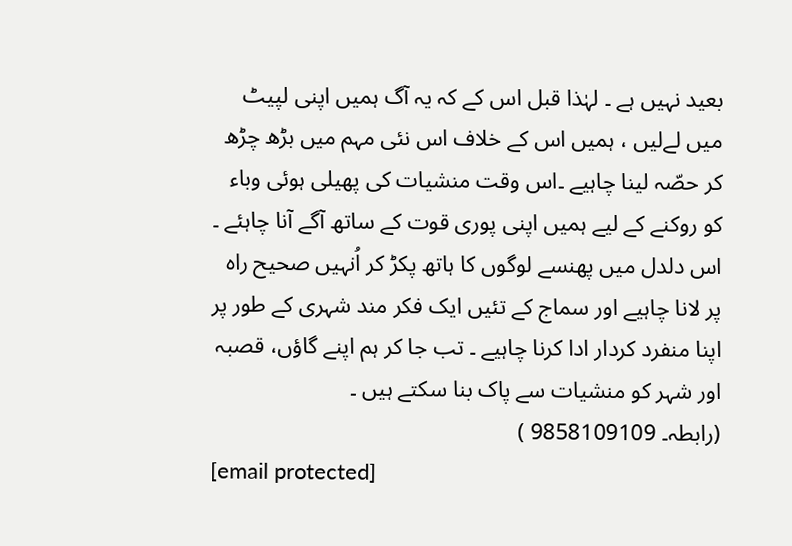بعید نہیں ہے ۔ لہٰذا قبل اس کے کہ یہ آگ ہمیں اپنی لپیٹ میں لےلیں ، ہمیں اس کے خلاف اس نئی مہم میں بڑھ چڑھ کر حصّہ لینا چاہیے ۔اس وقت منشیات کی پھیلی ہوئی وباء کو روکنے کے لیے ہمیں اپنی پوری قوت کے ساتھ آگے آنا چاہئے ۔ اس دلدل میں پھنسے لوگوں کا ہاتھ پکڑ کر اُنہیں صحیح راہ پر لانا چاہیے اور سماج کے تئیں ایک فکر مند شہری کے طور پر اپنا منفرد کردار ادا کرنا چاہیے ۔ تب جا کر ہم اپنے گاؤں، قصبہ اور شہر کو منشیات سے پاک بنا سکتے ہیں ۔
(رابطہ۔ 9858109109 )
[email protected]